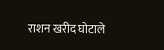राशन खरीद घोटाले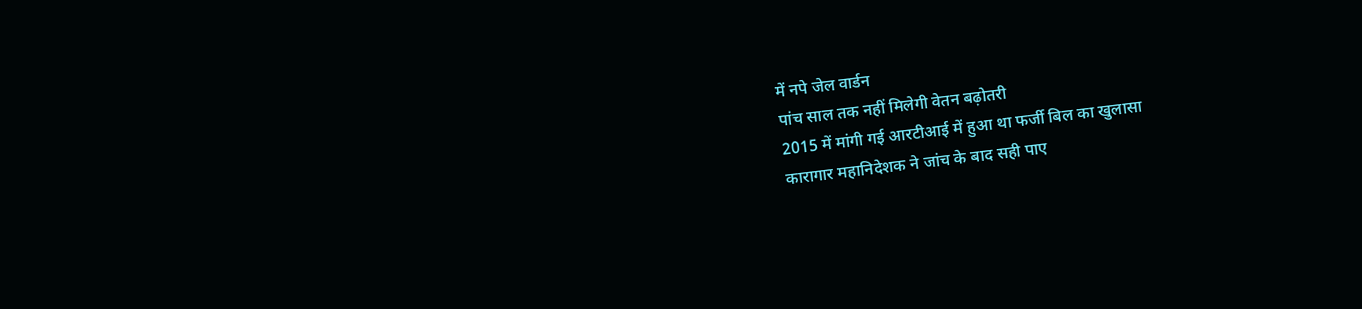में नपे जेल वार्डन
पांच साल तक नहीं मिलेगी वेतन बढ़ोतरी
2015 में मांगी गई आरटीआई में हुआ था फर्जी बिल का खुलासा
कारागार महानिदेशक ने जांच के बाद सही पाए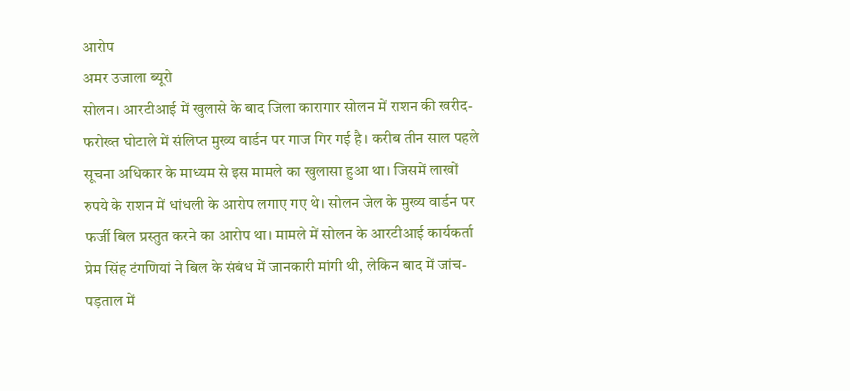आरोप
अमर उजाला ब्यूरो
सोलन। आरटीआई में खुलासे के बाद जिला कारागार सोलन में राशन की खरीद-फरोख्त घोटाले में संलिप्त मुख्य वार्डन पर गाज गिर गई है। करीब तीन साल पहले सूचना अधिकार के माध्यम से इस मामले का खुलासा हुआ था। जिसमें लाखों रुपये के राशन में धांधली के आरोप लगाए गए थे। सोलन जेल के मुख्य वार्डन पर फर्जी बिल प्रस्तुत करने का आरोप था। मामले में सोलन के आरटीआई कार्यकर्ता प्रेम सिंह टंगणियां ने बिल के संबंध में जानकारी मांगी थी, लेकिन बाद में जांच-पड़ताल में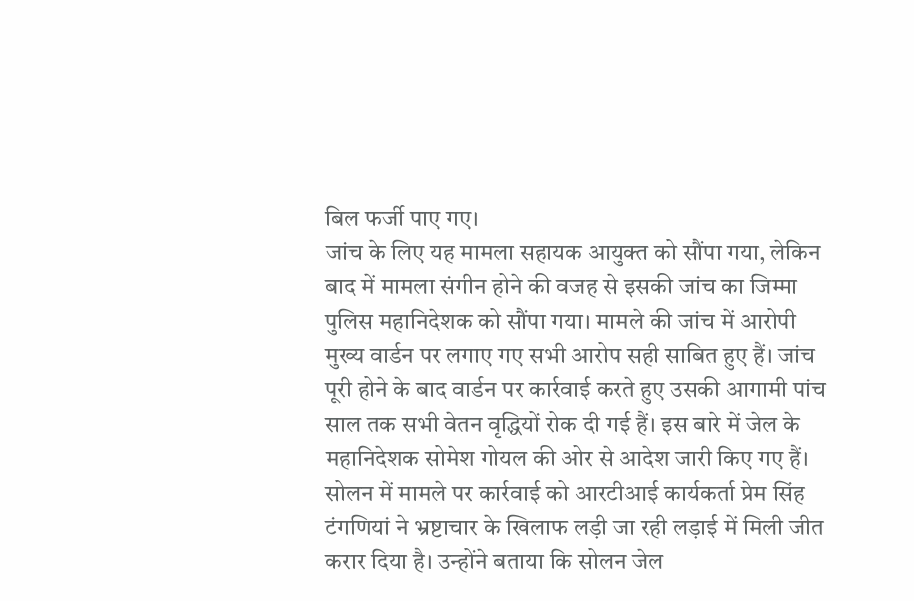बिल फर्जी पाए गए।
जांच के लिए यह मामला सहायक आयुक्त को सौंपा गया, लेकिन बाद में मामला संगीन होने की वजह से इसकी जांच का जिम्मा पुलिस महानिदेशक को सौंपा गया। मामले की जांच में आरोपी मुख्य वार्डन पर लगाए गए सभी आरोप सही साबित हुए हैं। जांच पूरी होने के बाद वार्डन पर कार्रवाई करते हुए उसकी आगामी पांच साल तक सभी वेतन वृद्धियों रोक दी गई हैं। इस बारे में जेल के महानिदेशक सोमेश गोयल की ओर से आदेश जारी किए गए हैं। सोलन में मामले पर कार्रवाई को आरटीआई कार्यकर्ता प्रेम सिंह टंगणियां ने भ्रष्टाचार के खिलाफ लड़ी जा रही लड़ाई में मिली जीत करार दिया है। उन्होंने बताया कि सोलन जेल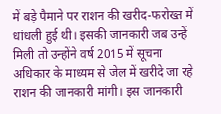में बड़े पैमाने पर राशन की खरीद-फरोख्त में धांधली हुई थी। इसकी जानकारी जब उन्हें मिली तो उन्होंने वर्ष 2015 में सूचना अधिकार के माध्यम से जेल में खरीदे जा रहे राशन की जानकारी मांगी। इस जानकारी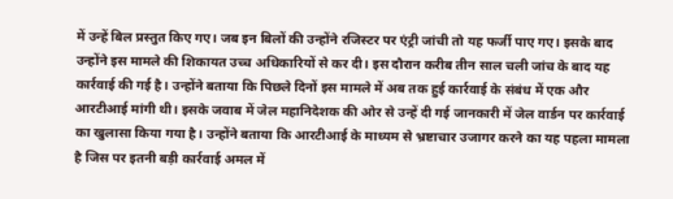में उन्हें बिल प्रस्तुत किए गए। जब इन बिलों की उन्होंने रजिस्टर पर एंट्री जांची तो यह फर्जी पाए गए। इसके बाद उन्होंने इस मामले की शिकायत उच्च अधिकारियों से कर दी। इस दौरान करीब तीन साल चली जांच के बाद यह कार्रवाई की गई है। उन्होंने बताया कि पिछले दिनों इस मामले में अब तक हुई कार्रवाई के संबंध में एक और आरटीआई मांगी थी। इसके जवाब में जेल महानिदेशक की ओर से उन्हें दी गई जानकारी में जेल वार्डन पर कार्रवाई का खुलासा किया गया है। उन्होंने बताया कि आरटीआई के माध्यम से भ्रष्टाचार उजागर करने का यह पहला मामला है जिस पर इतनी बड़ी कार्रवाई अमल में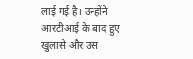लाई गई है। उन्होंने आरटीआई के बाद हुए खुलासे और उस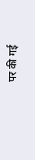पर की गई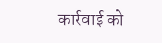कार्रवाई को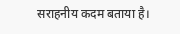सराहनीय कदम बताया है।